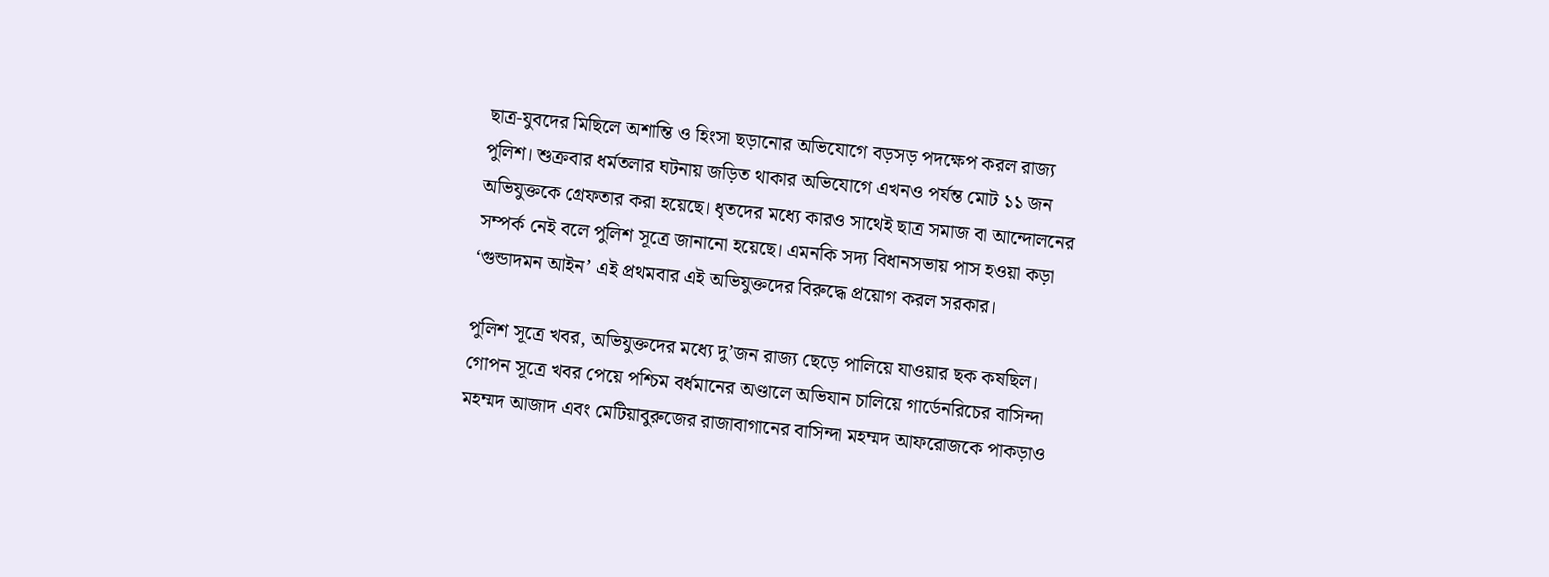ছাত্র-যুবদের মিছিলে অশান্তি ও হিংসা ছড়ানোর অভিযোগে বড়সড় পদক্ষেপ করল রাজ্য পুলিশ। শুক্রবার ধর্মতলার ঘটনায় জড়িত থাকার অভিযোগে এখনও পর্যন্ত মোট ১১ জন অভিযুক্তকে গ্রেফতার করা হয়েছে। ধৃতদের মধ্যে কারও সাথেই ছাত্র সমাজ বা আন্দোলনের সম্পর্ক নেই বলে পুলিশ সূত্রে জানানো হয়েছে। এমনকি সদ্য বিধানসভায় পাস হওয়া কড়া ‘গুন্ডাদমন আইন’ এই প্রথমবার এই অভিযুক্তদের বিরুদ্ধে প্রয়োগ করল সরকার।

পুলিশ সূত্রে খবর, অভিযুক্তদের মধ্যে দু’জন রাজ্য ছেড়ে পালিয়ে যাওয়ার ছক কষছিল। গোপন সূত্রে খবর পেয়ে পশ্চিম বর্ধমানের অণ্ডালে অভিযান চালিয়ে গার্ডেনরিচের বাসিন্দা মহম্মদ আজাদ এবং মেটিয়াবুরুজের রাজাবাগানের বাসিন্দা মহম্মদ আফরোজকে পাকড়াও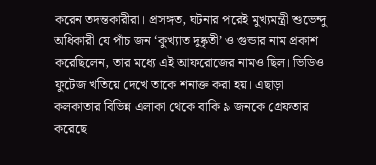করেন তদন্তকারীরা। প্রসঙ্গত, ঘটনার পরেই মুখ্যমন্ত্রী শুভেন্দু অধিকারী যে পাঁচ জন ‘কুখ্যাত দুষ্কৃতী’ ও গুন্ডার নাম প্রকাশ করেছিলেন, তার মধ্যে এই আফরোজের নামও ছিল। ভিডিও ফুটেজ খতিয়ে দেখে তাকে শনাক্ত করা হয়। এছাড়া কলকাতার বিভিন্ন এলাকা থেকে বাকি ৯ জনকে গ্রেফতার করেছে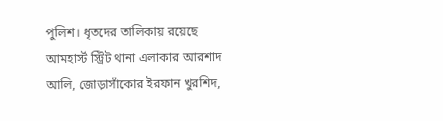পুলিশ। ধৃতদের তালিকায় রয়েছে আমহার্স্ট স্ট্রিট থানা এলাকার আরশাদ আলি, জোড়াসাঁকোর ইরফান খুরশিদ,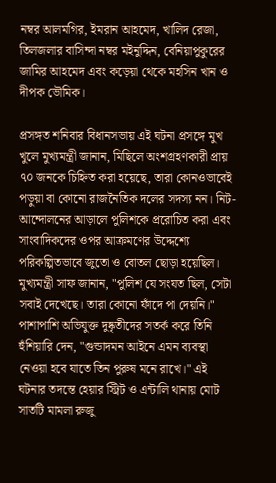নম্বর আলমগির, ইমরান আহমেদ, খালিদ রেজা, তিলজলার বাসিন্দা নম্বর মইনুদ্দিন, বেনিয়াপুকুরের জামির আহমেদ এবং কড়েয়া থেকে মহসিন খান ও দীপক ভৌমিক।

প্রসঙ্গত শনিবার বিধানসভায় এই ঘটনা প্রসঙ্গে মুখ খুলে মুখ্যমন্ত্রী জানান, মিছিলে অংশগ্রহণকারী প্রায় ৭০ জনকে চিহ্নিত করা হয়েছে, তারা কোনওভাবেই পড়ুয়া বা কোনো রাজনৈতিক দলের সদস্য নন। নিট-আন্দোলনের আড়ালে পুলিশকে প্ররোচিত করা এবং সাংবাদিকদের ওপর আক্রমণের উদ্দেশ্যে পরিকল্পিতভাবে জুতো ও বোতল ছোড়া হয়েছিল। মুখ্যমন্ত্রী সাফ জানান, "পুলিশ যে সংযত ছিল, সেটা সবাই দেখেছে। তারা কোনো ফাঁদে পা দেয়নি।" পাশাপাশি অভিযুক্ত দুষ্কৃতীদের সতর্ক করে তিনি হুঁশিয়ারি দেন, "গুন্ডাদমন আইনে এমন ব্যবস্থা নেওয়া হবে যাতে তিন পুরুষ মনে রাখে।" এই ঘটনার তদন্তে হেয়ার স্ট্রিট ও এন্টালি থানায় মোট সাতটি মামলা রুজু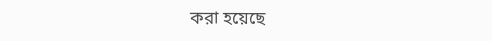করা হয়েছে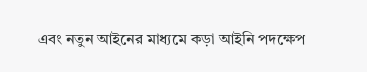এবং নতুন আইনের মাধ্যমে কড়া আইনি পদক্ষেপ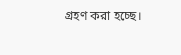গ্রহণ করা হচ্ছে।